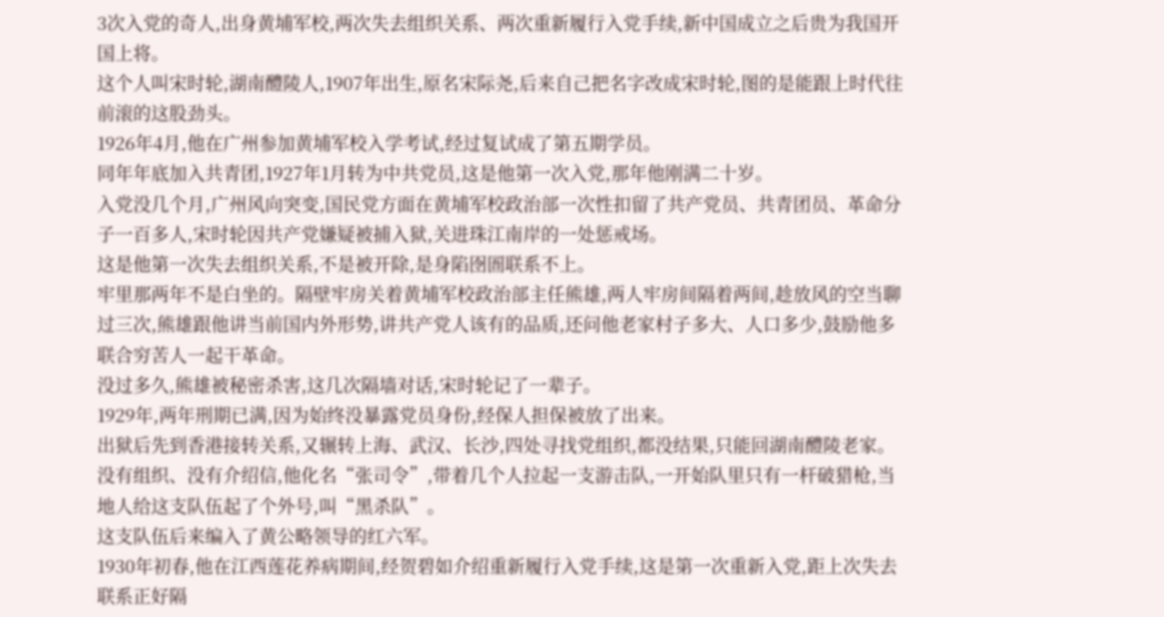3次入党的奇人,出身黄埔军校,两次失去组织关系、两次重新履行入党手续,新中国成立之后贵为我国开国上将。
这个人叫宋时轮,湖南醴陵人,1907年出生,原名宋际尧,后来自己把名字改成宋时轮,图的是能跟上时代往前滚的这股劲头。
1926年4月,他在广州参加黄埔军校入学考试,经过复试成了第五期学员。
同年年底加入共青团,1927年1月转为中共党员,这是他第一次入党,那年他刚满二十岁。
入党没几个月,广州风向突变,国民党方面在黄埔军校政治部一次性扣留了共产党员、共青团员、革命分子一百多人,宋时轮因共产党嫌疑被捕入狱,关进珠江南岸的一处惩戒场。
这是他第一次失去组织关系,不是被开除,是身陷囹圄联系不上。
牢里那两年不是白坐的。隔壁牢房关着黄埔军校政治部主任熊雄,两人牢房间隔着两间,趁放风的空当聊过三次,熊雄跟他讲当前国内外形势,讲共产党人该有的品质,还问他老家村子多大、人口多少,鼓励他多联合穷苦人一起干革命。
没过多久,熊雄被秘密杀害,这几次隔墙对话,宋时轮记了一辈子。
1929年,两年刑期已满,因为始终没暴露党员身份,经保人担保被放了出来。
出狱后先到香港接转关系,又辗转上海、武汉、长沙,四处寻找党组织,都没结果,只能回湖南醴陵老家。
没有组织、没有介绍信,他化名“张司令”,带着几个人拉起一支游击队,一开始队里只有一杆破猎枪,当地人给这支队伍起了个外号,叫“黑杀队”。
这支队伍后来编入了黄公略领导的红六军。
1930年初春,他在江西莲花养病期间,经贺碧如介绍重新履行入党手续,这是第一次重新入党,距上次失去联系正好隔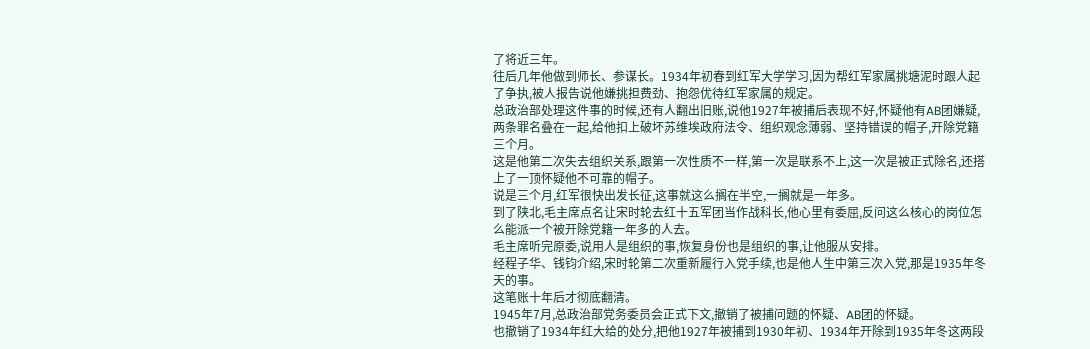了将近三年。
往后几年他做到师长、参谋长。1934年初春到红军大学学习,因为帮红军家属挑塘泥时跟人起了争执,被人报告说他嫌挑担费劲、抱怨优待红军家属的规定。
总政治部处理这件事的时候,还有人翻出旧账,说他1927年被捕后表现不好,怀疑他有AB团嫌疑,两条罪名叠在一起,给他扣上破坏苏维埃政府法令、组织观念薄弱、坚持错误的帽子,开除党籍三个月。
这是他第二次失去组织关系,跟第一次性质不一样,第一次是联系不上,这一次是被正式除名,还搭上了一顶怀疑他不可靠的帽子。
说是三个月,红军很快出发长征,这事就这么搁在半空,一搁就是一年多。
到了陕北,毛主席点名让宋时轮去红十五军团当作战科长,他心里有委屈,反问这么核心的岗位怎么能派一个被开除党籍一年多的人去。
毛主席听完原委,说用人是组织的事,恢复身份也是组织的事,让他服从安排。
经程子华、钱钧介绍,宋时轮第二次重新履行入党手续,也是他人生中第三次入党,那是1935年冬天的事。
这笔账十年后才彻底翻清。
1945年7月,总政治部党务委员会正式下文,撤销了被捕问题的怀疑、AB团的怀疑。
也撤销了1934年红大给的处分,把他1927年被捕到1930年初、1934年开除到1935年冬这两段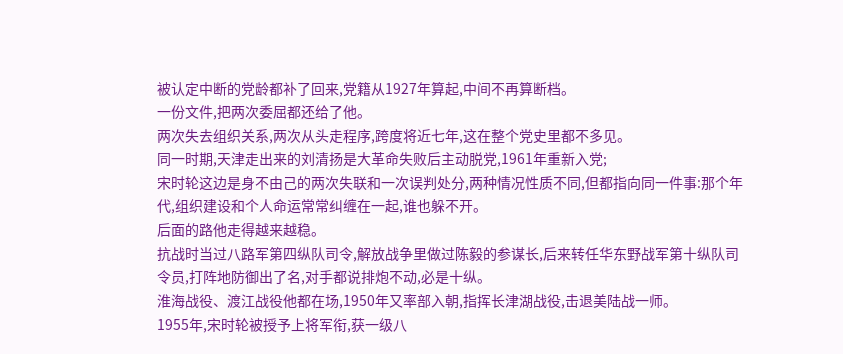被认定中断的党龄都补了回来,党籍从1927年算起,中间不再算断档。
一份文件,把两次委屈都还给了他。
两次失去组织关系,两次从头走程序,跨度将近七年,这在整个党史里都不多见。
同一时期,天津走出来的刘清扬是大革命失败后主动脱党,1961年重新入党;
宋时轮这边是身不由己的两次失联和一次误判处分,两种情况性质不同,但都指向同一件事:那个年代,组织建设和个人命运常常纠缠在一起,谁也躲不开。
后面的路他走得越来越稳。
抗战时当过八路军第四纵队司令,解放战争里做过陈毅的参谋长,后来转任华东野战军第十纵队司令员,打阵地防御出了名,对手都说排炮不动,必是十纵。
淮海战役、渡江战役他都在场,1950年又率部入朝,指挥长津湖战役,击退美陆战一师。
1955年,宋时轮被授予上将军衔,获一级八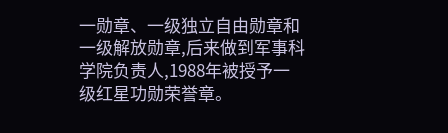一勋章、一级独立自由勋章和一级解放勋章,后来做到军事科学院负责人,1988年被授予一级红星功勋荣誉章。